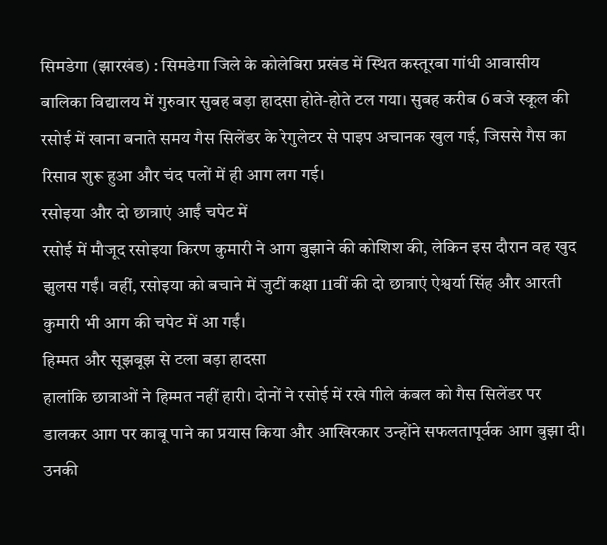सिमडेगा (झारखंड) : सिमडेगा जिले के कोलेबिरा प्रखंड में स्थित कस्तूरबा गांधी आवासीय बालिका विद्यालय में गुरुवार सुबह बड़ा हादसा होते-होते टल गया। सुबह करीब 6 बजे स्कूल की रसोई में खाना बनाते समय गैस सिलेंडर के रेगुलेटर से पाइप अचानक खुल गई, जिससे गैस का रिसाव शुरू हुआ और चंद पलों में ही आग लग गई।
रसोइया और दो छात्राएं आईं चपेट में
रसोई में मौजूद रसोइया किरण कुमारी ने आग बुझाने की कोशिश की, लेकिन इस दौरान वह खुद झुलस गईं। वहीं, रसोइया को बचाने में जुटीं कक्षा 11वीं की दो छात्राएं ऐश्वर्या सिंह और आरती कुमारी भी आग की चपेट में आ गईं।
हिम्मत और सूझबूझ से टला बड़ा हादसा
हालांकि छात्राओं ने हिम्मत नहीं हारी। दोनों ने रसोई में रखे गीले कंबल को गैस सिलेंडर पर डालकर आग पर काबू पाने का प्रयास किया और आखिरकार उन्होंने सफलतापूर्वक आग बुझा दी। उनकी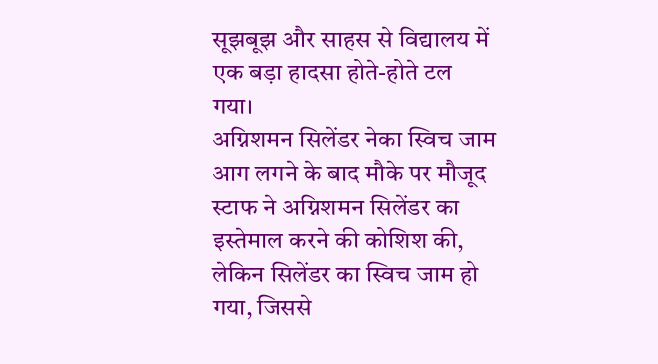सूझबूझ और साहस से विद्यालय में एक बड़ा हादसा होते-होते टल गया।
अग्निशमन सिलेंडर नेका स्विच जाम
आग लगने के बाद मौके पर मौजूद स्टाफ ने अग्निशमन सिलेंडर का इस्तेमाल करने की कोशिश की, लेकिन सिलेंडर का स्विच जाम हो गया, जिससे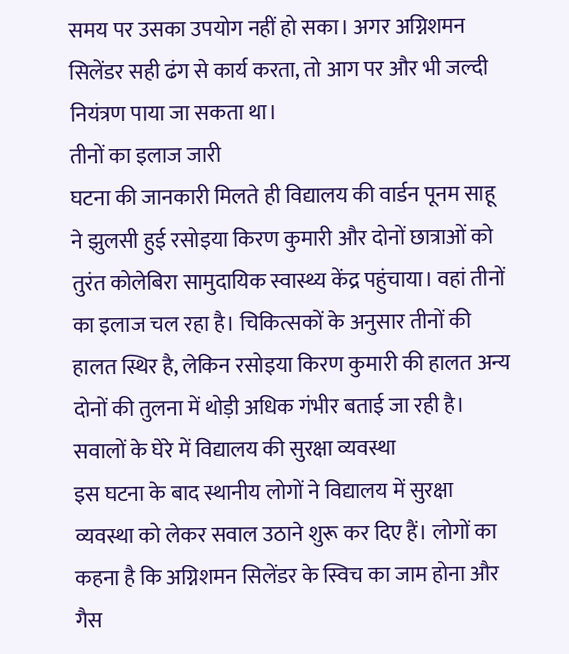समय पर उसका उपयोग नहीं हो सका। अगर अग्निशमन सिलेंडर सही ढंग से कार्य करता, तो आग पर और भी जल्दी नियंत्रण पाया जा सकता था।
तीनों का इलाज जारी
घटना की जानकारी मिलते ही विद्यालय की वार्डन पूनम साहू ने झुलसी हुई रसोइया किरण कुमारी और दोनों छात्राओं को तुरंत कोलेबिरा सामुदायिक स्वास्थ्य केंद्र पहुंचाया। वहां तीनों का इलाज चल रहा है। चिकित्सकों के अनुसार तीनों की हालत स्थिर है, लेकिन रसोइया किरण कुमारी की हालत अन्य दोनों की तुलना में थोड़ी अधिक गंभीर बताई जा रही है।
सवालों के घेरे में विद्यालय की सुरक्षा व्यवस्था
इस घटना के बाद स्थानीय लोगों ने विद्यालय में सुरक्षा व्यवस्था को लेकर सवाल उठाने शुरू कर दिए हैं। लोगों का कहना है कि अग्निशमन सिलेंडर के स्विच का जाम होना और गैस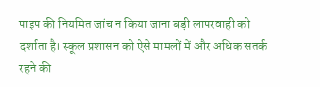पाइप की नियमित जांच न किया जाना बड़ी लापरवाही को दर्शाता है। स्कूल प्रशासन को ऐसे मामलों में और अधिक सतर्क रहने की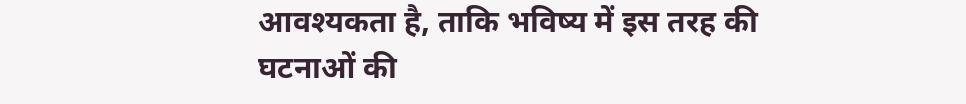आवश्यकता है, ताकि भविष्य में इस तरह की घटनाओं की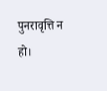पुनरावृत्ति न हो।